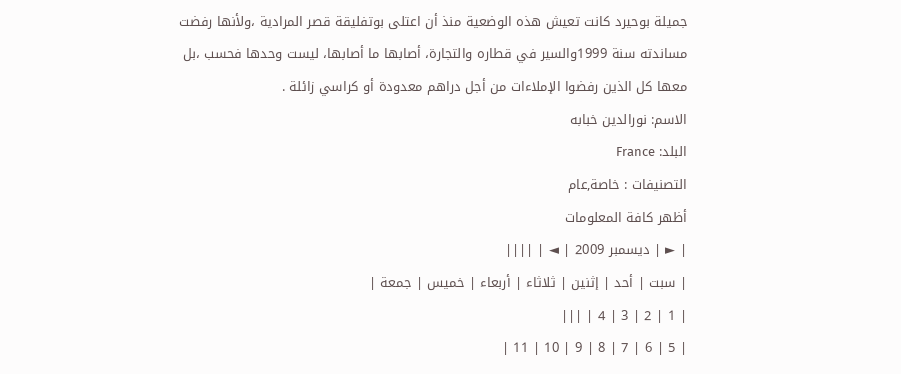جميلة بوحيرد كانت تعيش هذه الوضعية منذ أن اعتلى بوتفليقة قصر المرادية ،ولأنها رفضت مساندته سنة 1999والسير في قطاره والتجارة، أصابها ما أصابها، ليست وحدها فحسب ،بل معها كل الذين رفضوا الإملاءات من أجل دراهم معدودة أو كراسي زائلة .
الاسم: نورالدين خبابه
البلد: France
التصنيفات : خاصة,عام
أظهر كافة المعلومات
| ► | ديسمبر 2009 | ◄ | ||||
| سبت | أحد | إثنين | ثلاثاء | أربعاء | خميس | جمعة |
| 1 | 2 | 3 | 4 | |||
| 5 | 6 | 7 | 8 | 9 | 10 | 11 |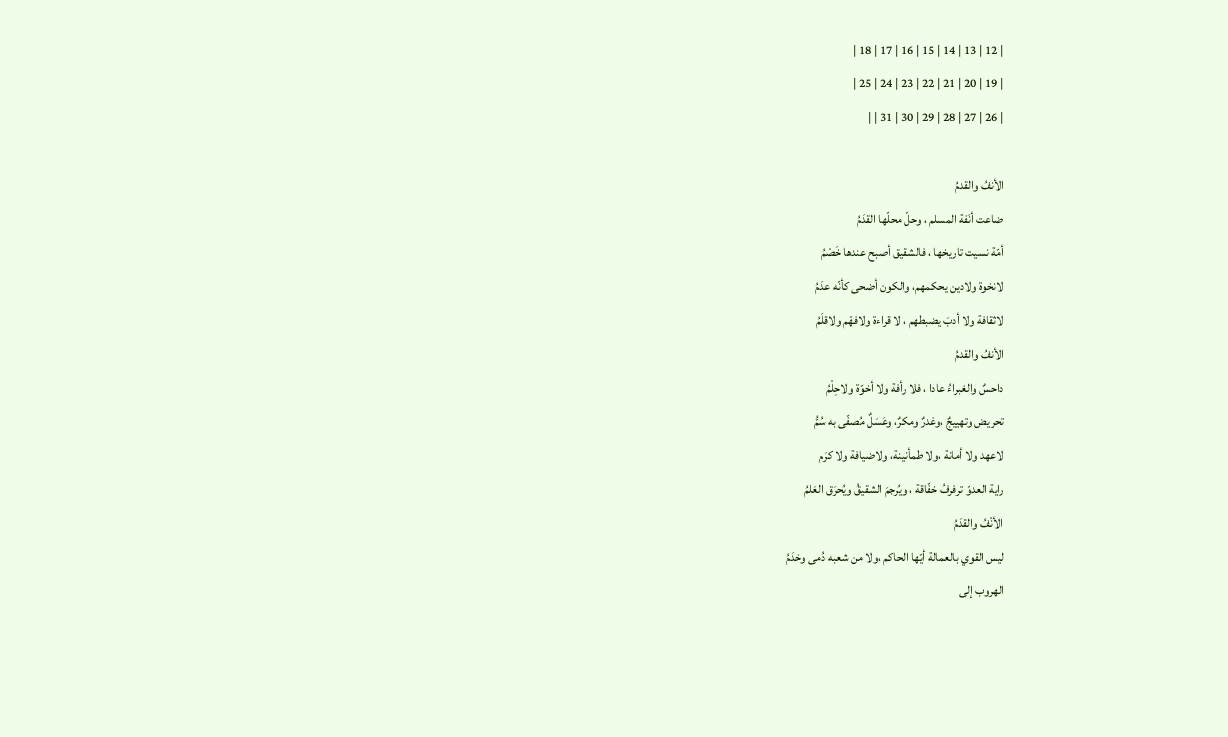| 12 | 13 | 14 | 15 | 16 | 17 | 18 |
| 19 | 20 | 21 | 22 | 23 | 24 | 25 |
| 26 | 27 | 28 | 29 | 30 | 31 | |

الأنفُ والقدمُ
ضاعت أنَفة المسلم ، وحلّ محلّها القدَمُ
أمّة نسيت تاريخها ، فالشقيق أصبح عندها خَصْمُ
لانخوة ولادين يحكمهم، والكون أضحى كأنّه عدَمُ
لاثقافة ولا أدبَ يضبطهم ، لا قراءة ولافهْم ولاقلَمُ
الأنفُ والقدمُ
داحسٌ والغبراءُ عادا ، فلا رأفة ولا أخوّة ولاحِلْمُ
تحريض وتهييجٌ ،وغدرٌ ومكرٌ، وعَسَلٌ مُصفّى به سُمُّ
لاعهد ولا أمانة ،ولا طمأنينة، ولاضيافة ولا كرَم
راية العدوّ ترفرفُ خفّاقة ، ويُرجمَ الشقيقُ ويُحرَق العَلمُ
الأنْفُ والقدَمُ
ليس القوي بالعمالة أيّها الحاكم ،ولا من شعبه دُمى وخدَمُ
الهروب إلى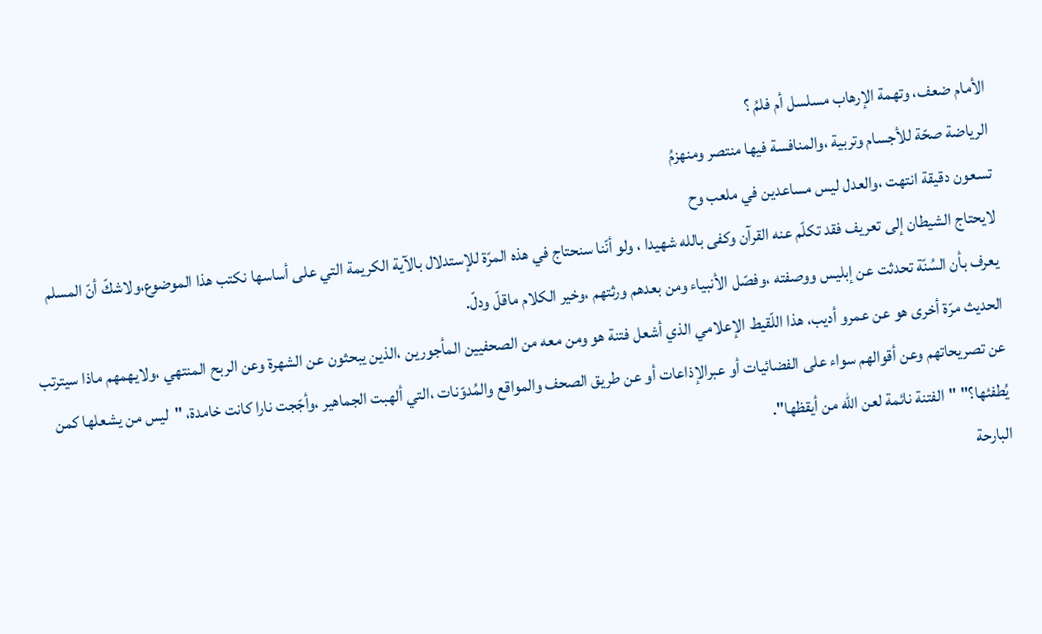الأمام ضعف، وتهمة الإرهاب مسلسل أم فلمُ ؟
الرياضة صحّة للأجسام وتربية ،والمنافسة فيها منتصر ومنهزمُ
تسعون دقيقة انتهت ،والعدل ليس مساعدين في ملعب وح
لايحتاج الشيطان إلى تعريف فقد تكلّم عنه القرآن وكفى بالله شهيدا ، ولو أنّنا سنحتاج في هذه المرّة للإستدلال بالآية الكريمة التي على أساسها نكتب هذا الموضوع،ولاشكّ أنّ المسلم يعرف بأن السُنّة تحدثت عن إبليس ووصفته ،وفصّل الأنبياء ومن بعدهم ورثتهم ،وخير الكلام ماقلّ ودلّ.
الحديث مرّة أخرى هو عن عمرو أديب، هذا اللّقيط الإعلامي الذي أشعل فتنة هو ومن معه من الصحفيين المأجورين ،الذين يبحثون عن الشهرة وعن الربح المنتهي ،ولايهمهم ماذا سيترتب عن تصريحاتهم وعن أقوالهم سواء على الفضائيات أو عبرالإذاعات أو عن طريق الصحف والمواقع والمُدوّنات ،التي ألهبت الجماهير ،وأجّجت نارا كانت خامدة، "ليس من يشعلها كمن يُطفئها؟" "الفتنة نائمة لعن الله من أيقظها".
البارحة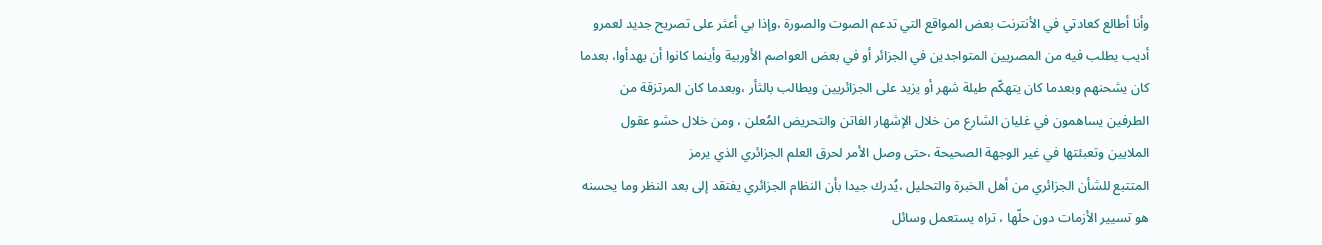وأنا أطالع كعادتي في الأنترنت بعض المواقع التي تدعم الصوت والصورة ،وإذا بي أعثر على تصريح جديد لعمرو أديب يطلب فيه من المصريين المتواجدين في الجزائر أو في بعض العواصم الأوربية وأينما كانوا أن يهدأوا، بعدما كان يشحنهم وبعدما كان يتهكّم طيلة شهر أو يزيد على الجزائريين ويطالب بالثأر ،وبعدما كان المرتزقة من الطرفين يساهمون في غليان الشارع من خلال الإشهار الفاتن والتحريض المُعلن ، ومن خلال حشو عقول الملايين وتعبئتها في غير الوجهة الصحيحة ،حتى وصل الأمر لحرق العلم الجزائري الذي يرمز
المتتبع للشأن الجزائري من أهل الخبرة والتحليل ،يُدرك جيدا بأن النظام الجزائري يفتقد إلى بعد النظر وما يحسنه هو تسيير الأزمات دون حلّها ، تراه يستعمل وسائل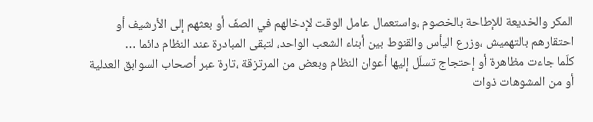المكر والخديعة للإطاحة بالخصوم ،واستعمال عامل الوقت لإدخالهم في الصفّ أو بعثهم إلى الأرشيف أو احتقارهم بالتهميش ،وزرع اليأس والقنوط بين أبناء الشعب الواحد، لتبقى المبادرة عند النظام دائما …
كلّما جاءت مظاهرة أو إحتجاج تسلّل إليها أعوان النظام وبعض من المرتزقة ،تارة عبر أصحاب السوابق العدلية أو من المشوهات ذوات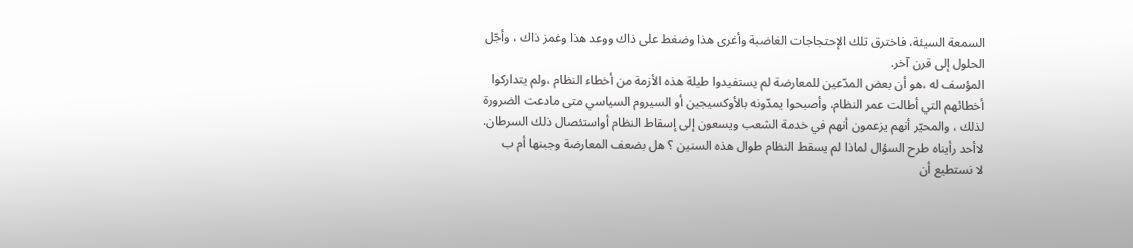السمعة السيئة، فاخترق تلك الإحتجاجات الغاضبة وأغرى هذا وضغط على ذاك ووعد هذا وغمز ذاك ، وأجّل الحلول إلى قرن آخر.
المؤسف له ،هو أن بعض المدّعين للمعارضة لم يستفيدوا طيلة هذه الأزمة من أخطاء النظام ،ولم يتداركوا أخطائهم التي أطالت عمر النظام، وأصبحوا يمدّونه بالأوكسيجين أو السيروم السياسي متى مادعت الضرورة لذلك ، والمحيّر أنهم يزعمون أنهم في خدمة الشعب ويسعون إلى إسقاط النظام أواستئصال ذلك السرطان.
لاأحد رأيناه طرح السؤال لماذا لم يسقط النظام طوال هذه السنين ؟ هل بضعف المعارضة وجبنها أم ب
لا نستطيع أن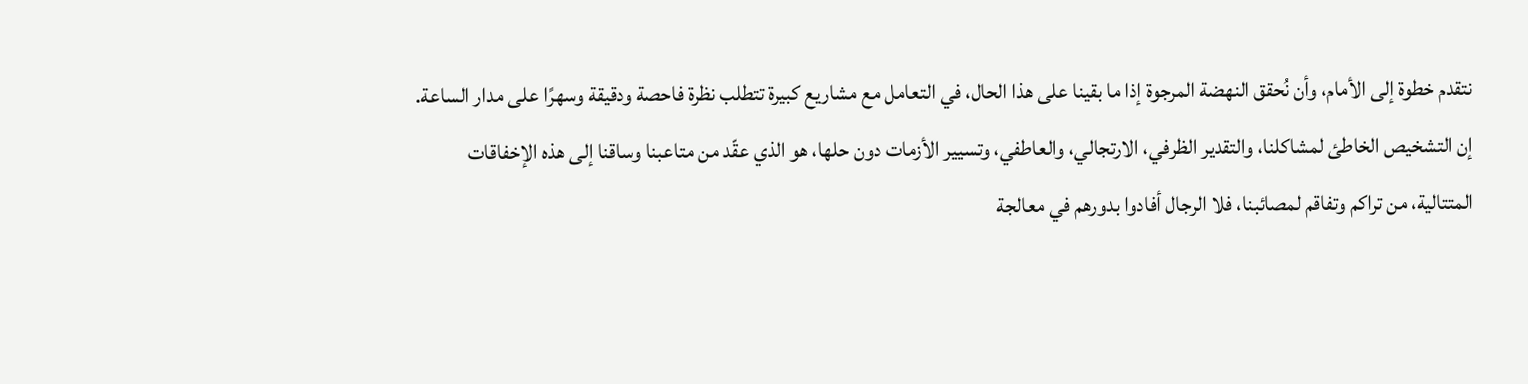نتقدم خطوة إلى الأمام، وأن نُحقق النهضة المرجوة إذا ما بقينا على هذا الحال، في التعامل مع مشاريع كبيرة تتطلب نظرة فاحصة ودقيقة وسهرًا على مدار الساعة.
إن التشخيص الخاطئ لمشاكلنا، والتقدير الظرفي، الارتجالي، والعاطفي، وتسيير الأزمات دون حلها، هو الذي عقّد من متاعبنا وساقنا إلى هذه الإخفاقات المتتالية، من تراكم وتفاقم لمصائبنا، فلا الرجال أفادوا بدورهم في معالجة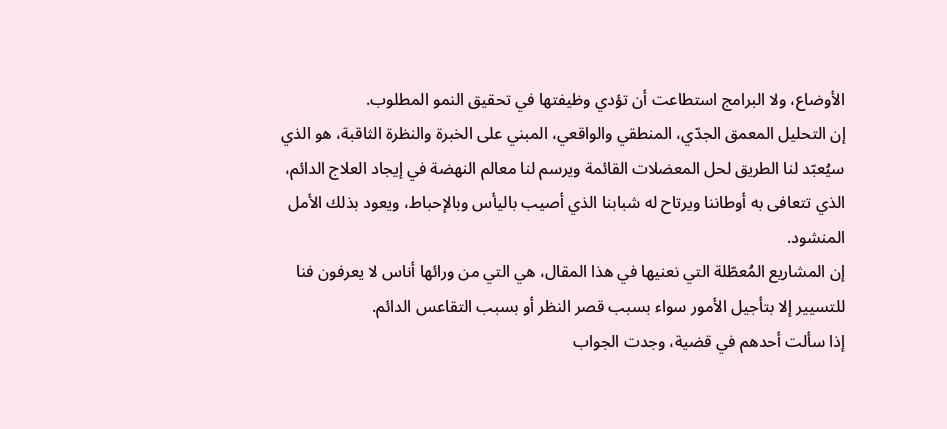الأوضاع، ولا البرامج استطاعت أن تؤدي وظيفتها في تحقيق النمو المطلوب.
إن التحليل المعمق الجدّي، المنطقي والواقعي، المبني على الخبرة والنظرة الثاقبة، هو الذي سيُعبّد لنا الطريق لحل المعضلات القائمة ويرسم لنا معالم النهضة في إيجاد العلاج الدائم، الذي تتعافى به أوطاننا ويرتاح له شبابنا الذي أصيب باليأس وبالإحباط، ويعود بذلك الأمل المنشود.
إن المشاريع المُعطّلة التي نعنيها في هذا المقال، هي التي من ورائها أناس لا يعرفون فنا للتسيير إلا بتأجيل الأمور سواء بسبب قصر النظر أو بسبب التقاعس الدائم.
إذا سألت أحدهم في قضية، وجدت الجواب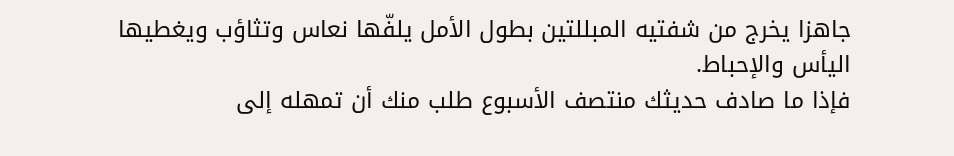جاهزا يخرج من شفتيه المبللتين بطول الأمل يلفّها نعاس وتثاؤب ويغطيها اليأس والإحباط.
فإذا ما صادف حديثك منتصف الأسبوع طلب منك أن تمهله إلى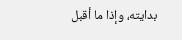بدايته، وإذا ما أقبل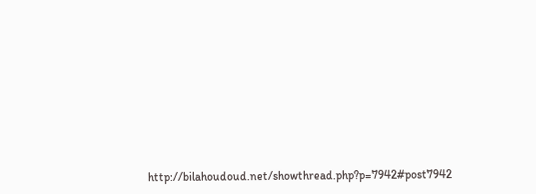http://bilahoudoud.net/showthread.php?p=7942#post7942